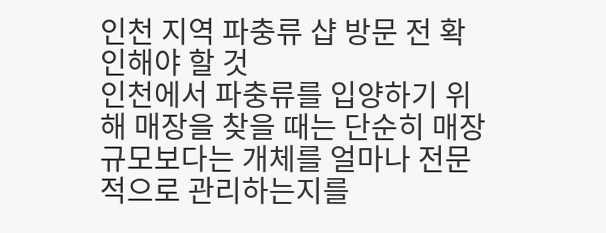인천 지역 파충류 샵 방문 전 확인해야 할 것
인천에서 파충류를 입양하기 위해 매장을 찾을 때는 단순히 매장 규모보다는 개체를 얼마나 전문적으로 관리하는지를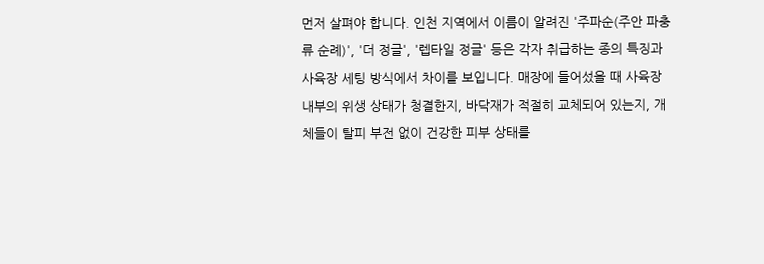먼저 살펴야 합니다. 인천 지역에서 이름이 알려진 '주파순(주안 파충류 순례)', '더 정글', '렙타일 정글' 등은 각자 취급하는 종의 특징과 사육장 세팅 방식에서 차이를 보입니다. 매장에 들어섰을 때 사육장 내부의 위생 상태가 청결한지, 바닥재가 적절히 교체되어 있는지, 개체들이 탈피 부전 없이 건강한 피부 상태를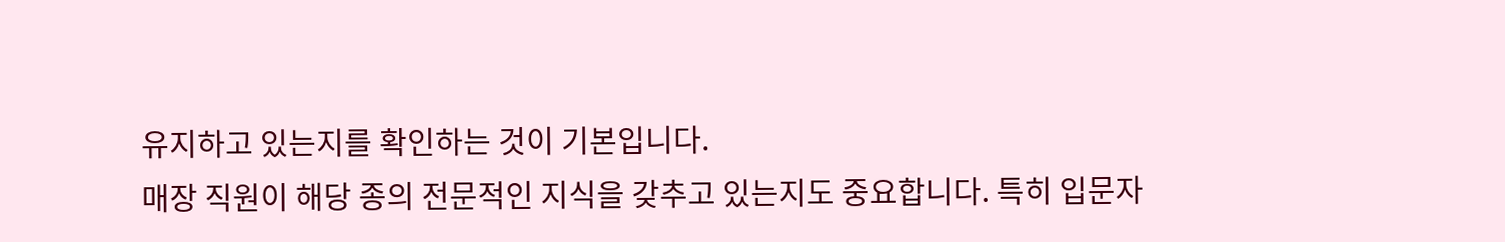유지하고 있는지를 확인하는 것이 기본입니다.
매장 직원이 해당 종의 전문적인 지식을 갖추고 있는지도 중요합니다. 특히 입문자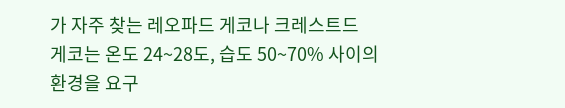가 자주 찾는 레오파드 게코나 크레스트드 게코는 온도 24~28도, 습도 50~70% 사이의 환경을 요구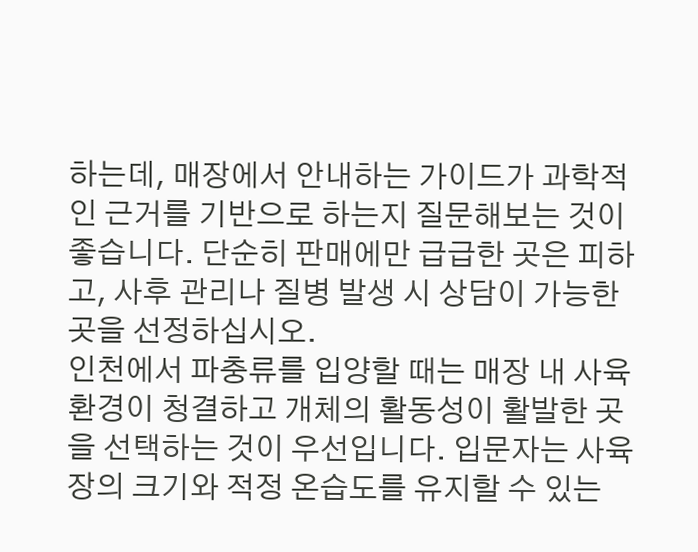하는데, 매장에서 안내하는 가이드가 과학적인 근거를 기반으로 하는지 질문해보는 것이 좋습니다. 단순히 판매에만 급급한 곳은 피하고, 사후 관리나 질병 발생 시 상담이 가능한 곳을 선정하십시오.
인천에서 파충류를 입양할 때는 매장 내 사육 환경이 청결하고 개체의 활동성이 활발한 곳을 선택하는 것이 우선입니다. 입문자는 사육장의 크기와 적정 온습도를 유지할 수 있는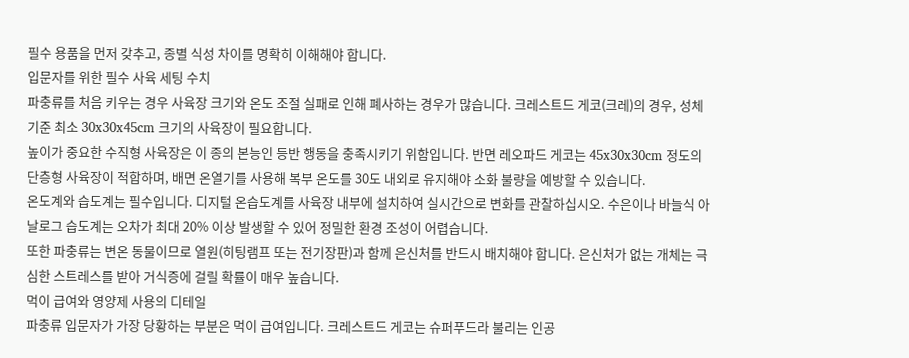필수 용품을 먼저 갖추고, 종별 식성 차이를 명확히 이해해야 합니다.
입문자를 위한 필수 사육 세팅 수치
파충류를 처음 키우는 경우 사육장 크기와 온도 조절 실패로 인해 폐사하는 경우가 많습니다. 크레스트드 게코(크레)의 경우, 성체 기준 최소 30x30x45cm 크기의 사육장이 필요합니다.
높이가 중요한 수직형 사육장은 이 종의 본능인 등반 행동을 충족시키기 위함입니다. 반면 레오파드 게코는 45x30x30cm 정도의 단층형 사육장이 적합하며, 배면 온열기를 사용해 복부 온도를 30도 내외로 유지해야 소화 불량을 예방할 수 있습니다.
온도계와 습도계는 필수입니다. 디지털 온습도계를 사육장 내부에 설치하여 실시간으로 변화를 관찰하십시오. 수은이나 바늘식 아날로그 습도계는 오차가 최대 20% 이상 발생할 수 있어 정밀한 환경 조성이 어렵습니다.
또한 파충류는 변온 동물이므로 열원(히팅램프 또는 전기장판)과 함께 은신처를 반드시 배치해야 합니다. 은신처가 없는 개체는 극심한 스트레스를 받아 거식증에 걸릴 확률이 매우 높습니다.
먹이 급여와 영양제 사용의 디테일
파충류 입문자가 가장 당황하는 부분은 먹이 급여입니다. 크레스트드 게코는 슈퍼푸드라 불리는 인공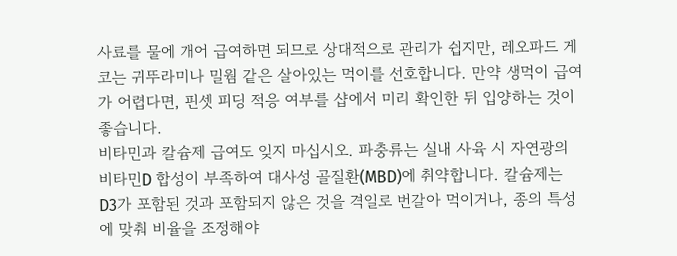사료를 물에 개어 급여하면 되므로 상대적으로 관리가 쉽지만, 레오파드 게코는 귀뚜라미나 밀웜 같은 살아있는 먹이를 선호합니다. 만약 생먹이 급여가 어렵다면, 핀셋 피딩 적응 여부를 샵에서 미리 확인한 뒤 입양하는 것이 좋습니다.
비타민과 칼슘제 급여도 잊지 마십시오. 파충류는 실내 사육 시 자연광의 비타민D 합성이 부족하여 대사성 골질환(MBD)에 취약합니다. 칼슘제는 D3가 포함된 것과 포함되지 않은 것을 격일로 번갈아 먹이거나, 종의 특성에 맞춰 비율을 조정해야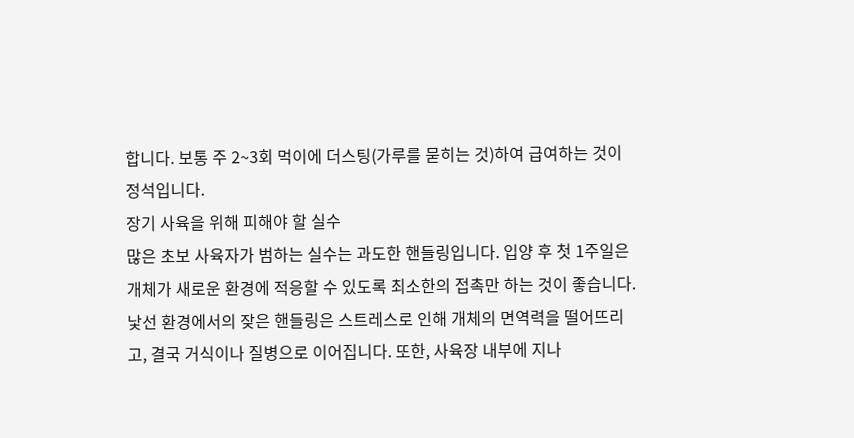합니다. 보통 주 2~3회 먹이에 더스팅(가루를 묻히는 것)하여 급여하는 것이 정석입니다.
장기 사육을 위해 피해야 할 실수
많은 초보 사육자가 범하는 실수는 과도한 핸들링입니다. 입양 후 첫 1주일은 개체가 새로운 환경에 적응할 수 있도록 최소한의 접촉만 하는 것이 좋습니다.
낯선 환경에서의 잦은 핸들링은 스트레스로 인해 개체의 면역력을 떨어뜨리고, 결국 거식이나 질병으로 이어집니다. 또한, 사육장 내부에 지나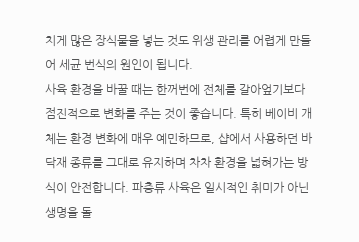치게 많은 장식물을 넣는 것도 위생 관리를 어렵게 만들어 세균 번식의 원인이 됩니다.
사육 환경을 바꿀 때는 한꺼번에 전체를 갈아엎기보다 점진적으로 변화를 주는 것이 좋습니다. 특히 베이비 개체는 환경 변화에 매우 예민하므로, 샵에서 사용하던 바닥재 종류를 그대로 유지하며 차차 환경을 넓혀가는 방식이 안전합니다. 파충류 사육은 일시적인 취미가 아닌 생명을 돌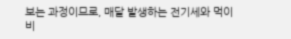보는 과정이므로, 매달 발생하는 전기세와 먹이 비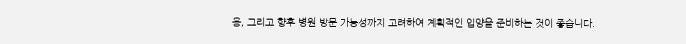용, 그리고 향후 병원 방문 가능성까지 고려하여 계획적인 입양을 준비하는 것이 좋습니다.